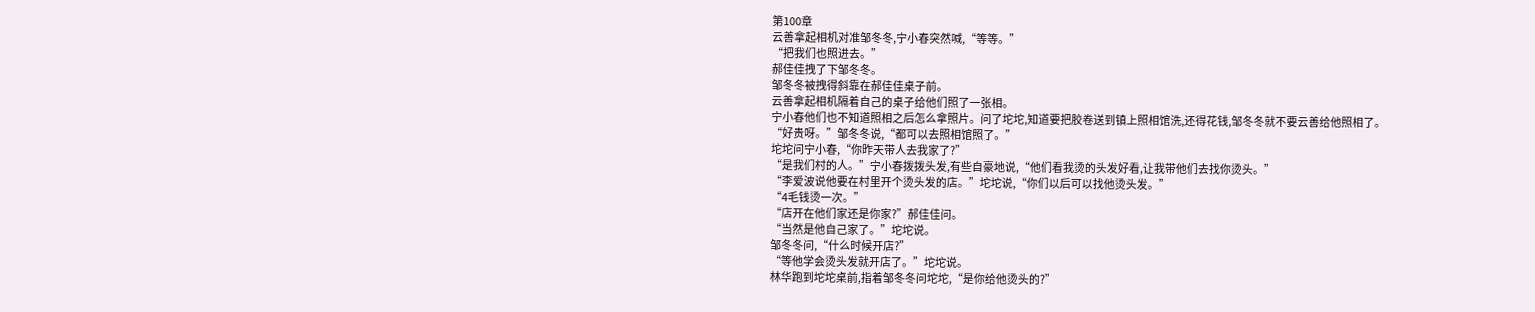第100章
云善拿起相机对准邹冬冬,宁小春突然喊,“等等。”
“把我们也照进去。”
郝佳佳拽了下邹冬冬。
邹冬冬被拽得斜靠在郝佳佳桌子前。
云善拿起相机隔着自己的桌子给他们照了一张相。
宁小春他们也不知道照相之后怎么拿照片。问了坨坨,知道要把胶卷送到镇上照相馆洗,还得花钱,邹冬冬就不要云善给他照相了。
“好贵呀。”邹冬冬说,“都可以去照相馆照了。”
坨坨问宁小春,“你昨天带人去我家了?”
“是我们村的人。”宁小春拨拨头发,有些自豪地说,“他们看我烫的头发好看,让我带他们去找你烫头。”
“李爱波说他要在村里开个烫头发的店。”坨坨说,“你们以后可以找他烫头发。”
“4毛钱烫一次。”
“店开在他们家还是你家?”郝佳佳问。
“当然是他自己家了。”坨坨说。
邹冬冬问,“什么时候开店?”
“等他学会烫头发就开店了。”坨坨说。
林华跑到坨坨桌前,指着邹冬冬问坨坨,“是你给他烫头的?”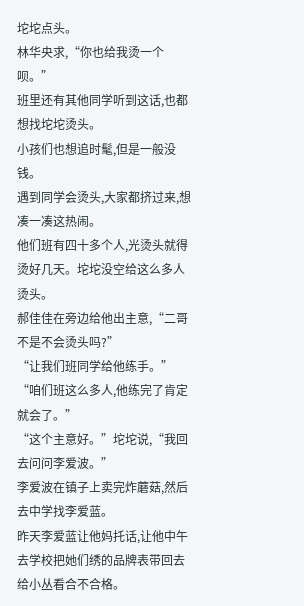坨坨点头。
林华央求,“你也给我烫一个呗。”
班里还有其他同学听到这话,也都想找坨坨烫头。
小孩们也想追时髦,但是一般没钱。
遇到同学会烫头,大家都挤过来,想凑一凑这热闹。
他们班有四十多个人,光烫头就得烫好几天。坨坨没空给这么多人烫头。
郝佳佳在旁边给他出主意,“二哥不是不会烫头吗?”
“让我们班同学给他练手。”
“咱们班这么多人,他练完了肯定就会了。”
“这个主意好。”坨坨说,“我回去问问李爱波。”
李爱波在镇子上卖完炸蘑菇,然后去中学找李爱蓝。
昨天李爱蓝让他妈托话,让他中午去学校把她们绣的品牌表带回去给小丛看合不合格。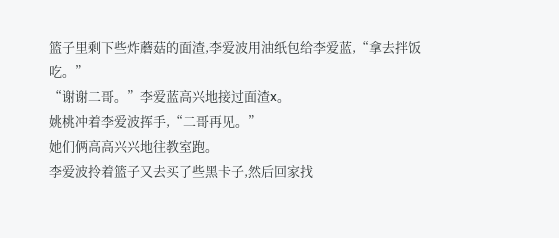篮子里剩下些炸蘑菇的面渣,李爱波用油纸包给李爱蓝,“拿去拌饭吃。”
“谢谢二哥。”李爱蓝高兴地接过面渣x。
姚桃冲着李爱波挥手,“二哥再见。”
她们俩高高兴兴地往教室跑。
李爱波拎着篮子又去买了些黑卡子,然后回家找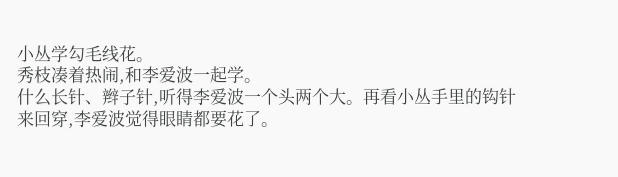小丛学勾毛线花。
秀枝凑着热闹,和李爱波一起学。
什么长针、辫子针,听得李爱波一个头两个大。再看小丛手里的钩针来回穿,李爱波觉得眼睛都要花了。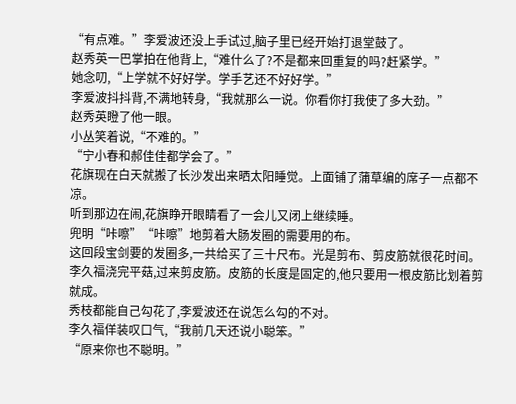“有点难。”李爱波还没上手试过,脑子里已经开始打退堂鼓了。
赵秀英一巴掌拍在他背上,“难什么了?不是都来回重复的吗?赶紧学。”
她念叨,“上学就不好好学。学手艺还不好好学。”
李爱波抖抖背,不满地转身,“我就那么一说。你看你打我使了多大劲。”
赵秀英瞪了他一眼。
小丛笑着说,“不难的。”
“宁小春和郝佳佳都学会了。”
花旗现在白天就搬了长沙发出来晒太阳睡觉。上面铺了蒲草编的席子一点都不凉。
听到那边在闹,花旗睁开眼睛看了一会儿又闭上继续睡。
兜明“咔嚓”“咔嚓”地剪着大肠发圈的需要用的布。
这回段宝剑要的发圈多,一共给买了三十尺布。光是剪布、剪皮筋就很花时间。
李久福浇完平菇,过来剪皮筋。皮筋的长度是固定的,他只要用一根皮筋比划着剪就成。
秀枝都能自己勾花了,李爱波还在说怎么勾的不对。
李久福佯装叹口气,“我前几天还说小聪笨。”
“原来你也不聪明。”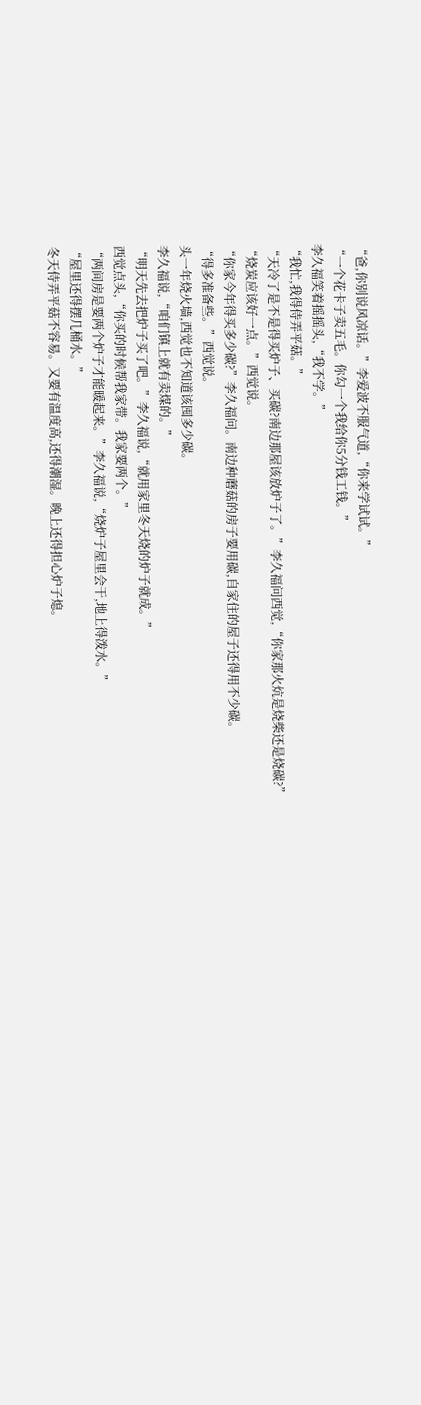“爸,你别说风凉话。”李爱波不服气道,“你来学试试。”
“一个花卡子卖五毛。你勾一个我给你5分钱工钱。”
李久福笑着摇摇头,“我不学。”
“我忙,我得侍弄平菇。”
“天冷了是不是得买炉子、买碳?南边那屋该放炉子了。”李久福问西觉,“你家那火炕是烧柴还是烧碳?”
“烧炭应该好一点。”西觉说。
“你家今年得买多少碳?”李久福问。南边种蘑菇的房子要用碳,自家住的屋子还得用不少碳。
“得多准备些。”西觉说。
头一年烧火墙,西觉也不知道该囤多少碳。
李久福说,“咱们镇上就有卖煤的。”
“明天先去把炉子买了吧。”李久福说,“就用家里冬天烧的炉子就成。”
西觉点头,“你买的时候帮我家带。我家要两个。”
“两间房是要两个炉子才能暖起来。”李久福说,“烧炉子屋里会干,地上得泼水。”
“屋里还得摆几桶水。”
冬天侍弄平菇不容易。又要有温度高,还得潮湿。晚上还得担心炉子熄。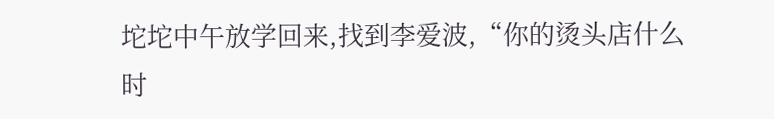坨坨中午放学回来,找到李爱波,“你的烫头店什么时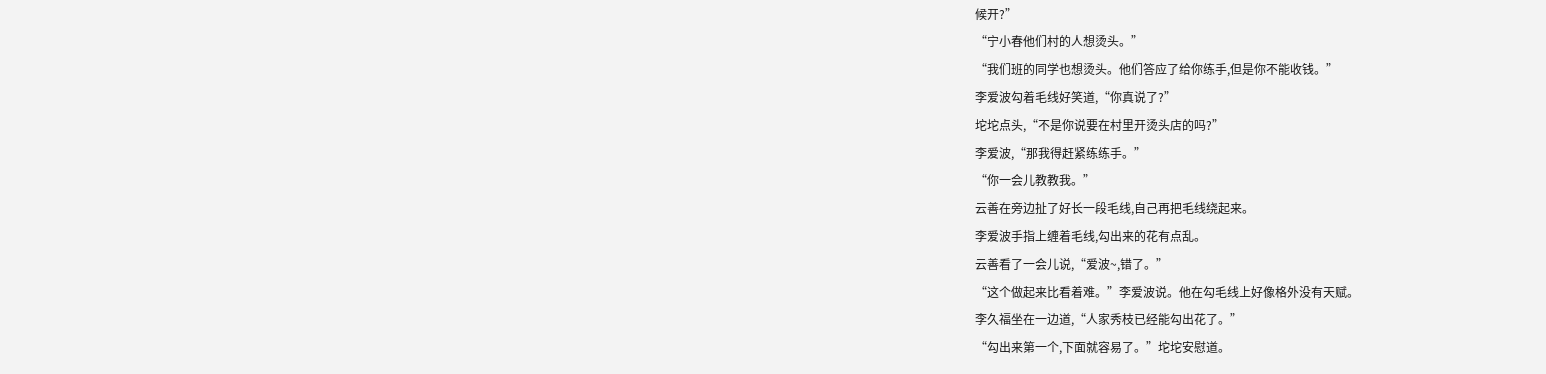候开?”
“宁小春他们村的人想烫头。”
“我们班的同学也想烫头。他们答应了给你练手,但是你不能收钱。”
李爱波勾着毛线好笑道,“你真说了?”
坨坨点头,“不是你说要在村里开烫头店的吗?”
李爱波,“那我得赶紧练练手。”
“你一会儿教教我。”
云善在旁边扯了好长一段毛线,自己再把毛线绕起来。
李爱波手指上缠着毛线,勾出来的花有点乱。
云善看了一会儿说,“爱波~,错了。”
“这个做起来比看着难。”李爱波说。他在勾毛线上好像格外没有天赋。
李久福坐在一边道,“人家秀枝已经能勾出花了。”
“勾出来第一个,下面就容易了。”坨坨安慰道。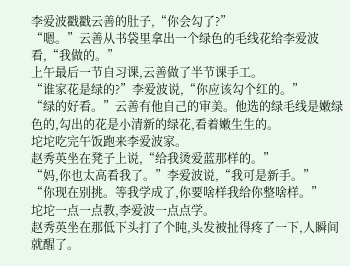李爱波戳戳云善的肚子,“你会勾了?”
“嗯。”云善从书袋里拿出一个绿色的毛线花给李爱波看,“我做的。”
上午最后一节自习课,云善做了半节课手工。
“谁家花是绿的?”李爱波说,“你应该勾个红的。”
“绿的好看。”云善有他自己的审美。他选的绿毛线是嫩绿色的,勾出的花是小清新的绿花,看着嫩生生的。
坨坨吃完午饭跑来李爱波家。
赵秀英坐在凳子上说,“给我烫爱蓝那样的。”
“妈,你也太高看我了。”李爱波说,“我可是新手。”
“你现在别挑。等我学成了,你要啥样我给你整啥样。”
坨坨一点一点教,李爱波一点点学。
赵秀英坐在那低下头打了个盹,头发被扯得疼了一下,人瞬间就醒了。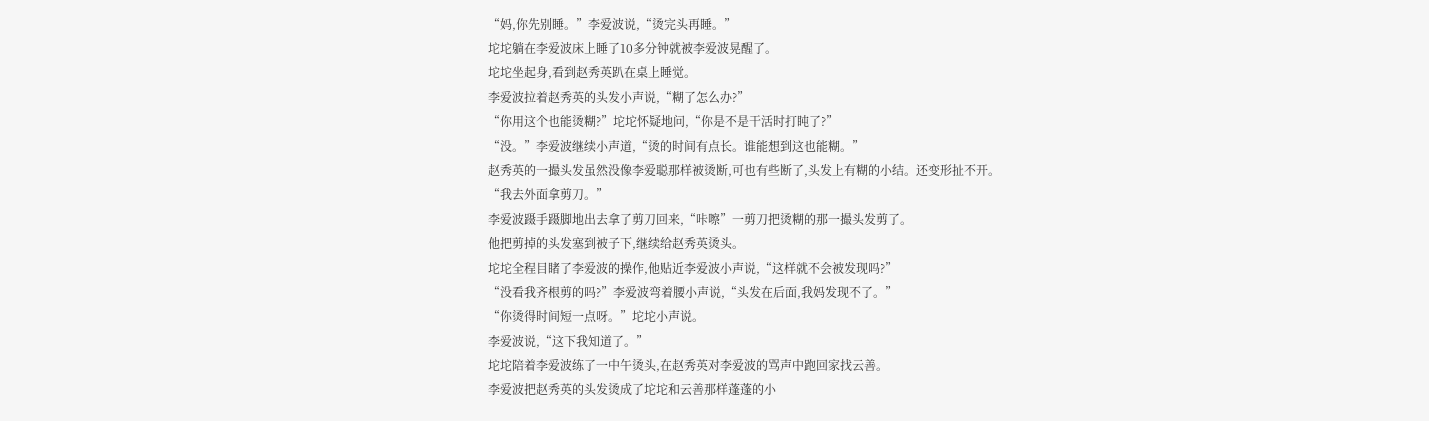“妈,你先别睡。”李爱波说,“烫完头再睡。”
坨坨躺在李爱波床上睡了10多分钟就被李爱波晃醒了。
坨坨坐起身,看到赵秀英趴在桌上睡觉。
李爱波拉着赵秀英的头发小声说,“糊了怎么办?”
“你用这个也能烫糊?”坨坨怀疑地问,“你是不是干活时打盹了?”
“没。”李爱波继续小声道,“烫的时间有点长。谁能想到这也能糊。”
赵秀英的一撮头发虽然没像李爱聪那样被烫断,可也有些断了,头发上有糊的小结。还变形扯不开。
“我去外面拿剪刀。”
李爱波蹑手蹑脚地出去拿了剪刀回来,“咔嚓”一剪刀把烫糊的那一撮头发剪了。
他把剪掉的头发塞到被子下,继续给赵秀英烫头。
坨坨全程目睹了李爱波的操作,他贴近李爱波小声说,“这样就不会被发现吗?”
“没看我齐根剪的吗?”李爱波弯着腰小声说,“头发在后面,我妈发现不了。”
“你烫得时间短一点呀。”坨坨小声说。
李爱波说,“这下我知道了。”
坨坨陪着李爱波练了一中午烫头,在赵秀英对李爱波的骂声中跑回家找云善。
李爱波把赵秀英的头发烫成了坨坨和云善那样蓬蓬的小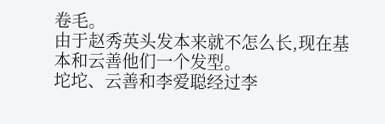卷毛。
由于赵秀英头发本来就不怎么长,现在基本和云善他们一个发型。
坨坨、云善和李爱聪经过李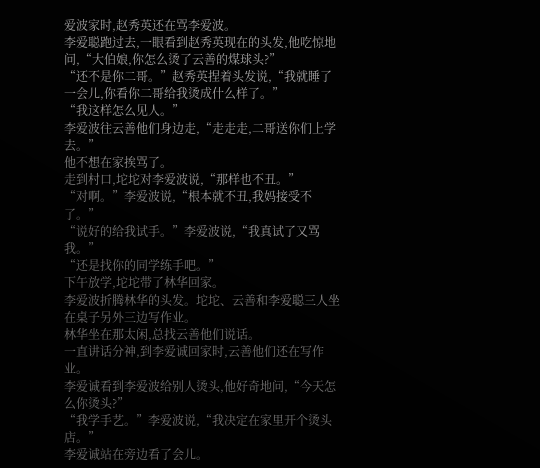爱波家时,赵秀英还在骂李爱波。
李爱聪跑过去,一眼看到赵秀英现在的头发,他吃惊地问,“大伯娘,你怎么烫了云善的煤球头?”
“还不是你二哥。”赵秀英捏着头发说,“我就睡了一会儿,你看你二哥给我烫成什么样了。”
“我这样怎么见人。”
李爱波往云善他们身边走,“走走走,二哥送你们上学去。”
他不想在家挨骂了。
走到村口,坨坨对李爱波说,“那样也不丑。”
“对啊。”李爱波说,“根本就不丑,我妈接受不了。”
“说好的给我试手。”李爱波说,“我真试了又骂我。”
“还是找你的同学练手吧。”
下午放学,坨坨带了林华回家。
李爱波折腾林华的头发。坨坨、云善和李爱聪三人坐在桌子另外三边写作业。
林华坐在那太闲,总找云善他们说话。
一直讲话分神,到李爱诚回家时,云善他们还在写作业。
李爱诚看到李爱波给别人烫头,他好奇地问,“今天怎么你烫头?”
“我学手艺。”李爱波说,“我决定在家里开个烫头店。”
李爱诚站在旁边看了会儿。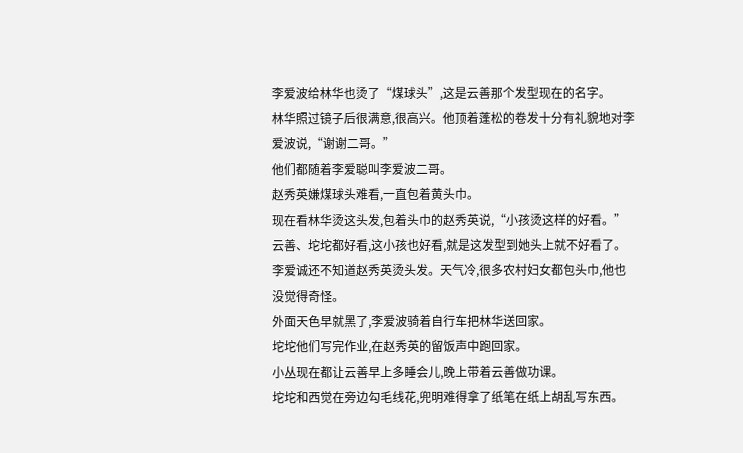李爱波给林华也烫了“煤球头”,这是云善那个发型现在的名字。
林华照过镜子后很满意,很高兴。他顶着蓬松的卷发十分有礼貌地对李爱波说,“谢谢二哥。”
他们都随着李爱聪叫李爱波二哥。
赵秀英嫌煤球头难看,一直包着黄头巾。
现在看林华烫这头发,包着头巾的赵秀英说,“小孩烫这样的好看。”
云善、坨坨都好看,这小孩也好看,就是这发型到她头上就不好看了。
李爱诚还不知道赵秀英烫头发。天气冷,很多农村妇女都包头巾,他也没觉得奇怪。
外面天色早就黑了,李爱波骑着自行车把林华送回家。
坨坨他们写完作业,在赵秀英的留饭声中跑回家。
小丛现在都让云善早上多睡会儿,晚上带着云善做功课。
坨坨和西觉在旁边勾毛线花,兜明难得拿了纸笔在纸上胡乱写东西。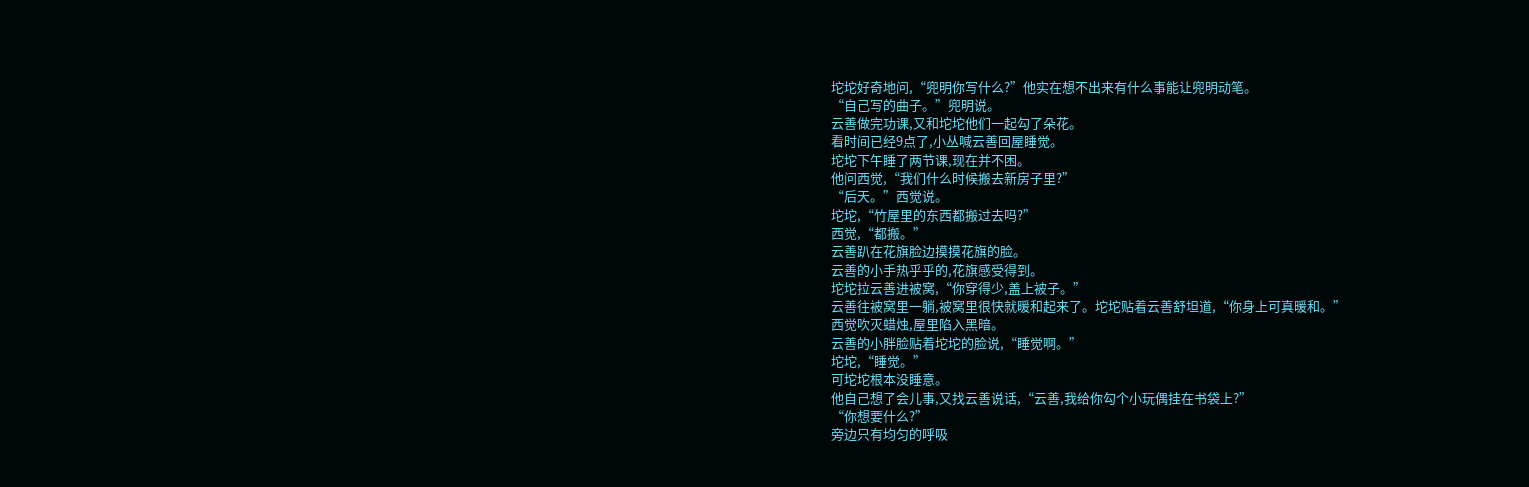坨坨好奇地问,“兜明你写什么?”他实在想不出来有什么事能让兜明动笔。
“自己写的曲子。”兜明说。
云善做完功课,又和坨坨他们一起勾了朵花。
看时间已经9点了,小丛喊云善回屋睡觉。
坨坨下午睡了两节课,现在并不困。
他问西觉,“我们什么时候搬去新房子里?”
“后天。”西觉说。
坨坨,“竹屋里的东西都搬过去吗?”
西觉,“都搬。”
云善趴在花旗脸边摸摸花旗的脸。
云善的小手热乎乎的,花旗感受得到。
坨坨拉云善进被窝,“你穿得少,盖上被子。”
云善往被窝里一躺,被窝里很快就暖和起来了。坨坨贴着云善舒坦道,“你身上可真暖和。”
西觉吹灭蜡烛,屋里陷入黑暗。
云善的小胖脸贴着坨坨的脸说,“睡觉啊。”
坨坨,“睡觉。”
可坨坨根本没睡意。
他自己想了会儿事,又找云善说话,“云善,我给你勾个小玩偶挂在书袋上?”
“你想要什么?”
旁边只有均匀的呼吸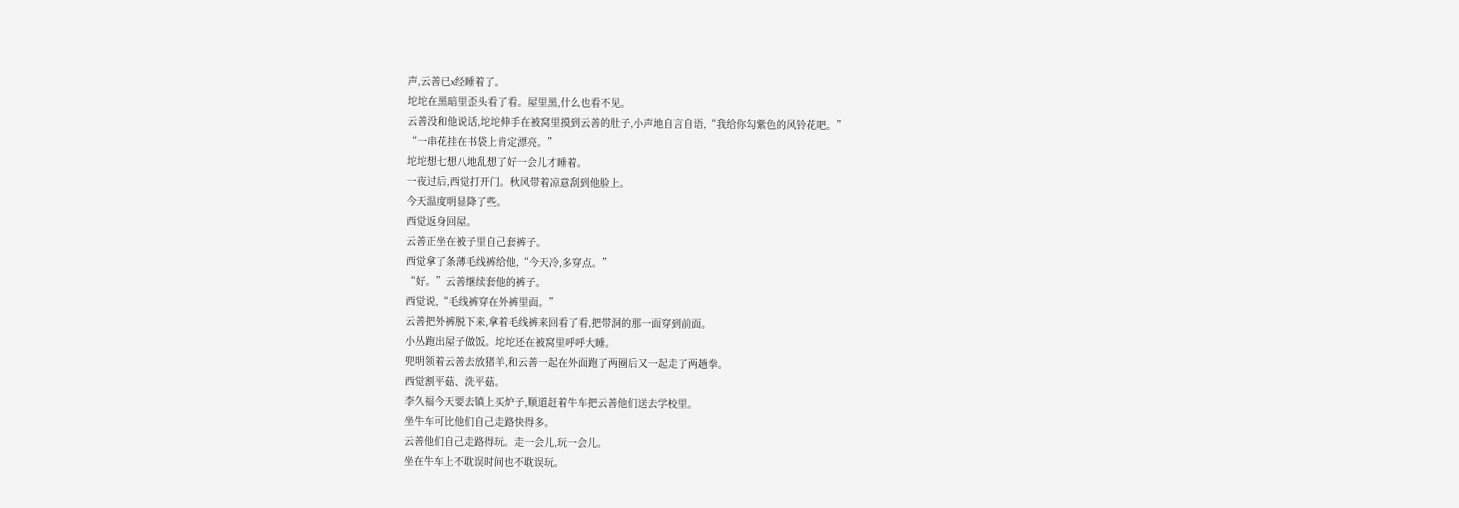声,云善已x经睡着了。
坨坨在黑暗里歪头看了看。屋里黑,什么也看不见。
云善没和他说话,坨坨伸手在被窝里摸到云善的肚子,小声地自言自语,“我给你勾紫色的风铃花吧。”
“一串花挂在书袋上肯定漂亮。”
坨坨想七想八地乱想了好一会儿才睡着。
一夜过后,西觉打开门。秋风带着凉意刮到他脸上。
今天温度明显降了些。
西觉返身回屋。
云善正坐在被子里自己套裤子。
西觉拿了条薄毛线裤给他,“今天冷,多穿点。”
“好。”云善继续套他的裤子。
西觉说,“毛线裤穿在外裤里面。”
云善把外裤脱下来,拿着毛线裤来回看了看,把带洞的那一面穿到前面。
小丛跑出屋子做饭。坨坨还在被窝里呼呼大睡。
兜明领着云善去放猪羊,和云善一起在外面跑了两圈后又一起走了两趟拳。
西觉割平菇、洗平菇。
李久福今天要去镇上买炉子,顺道赶着牛车把云善他们送去学校里。
坐牛车可比他们自己走路快得多。
云善他们自己走路得玩。走一会儿,玩一会儿。
坐在牛车上不耽误时间也不耽误玩。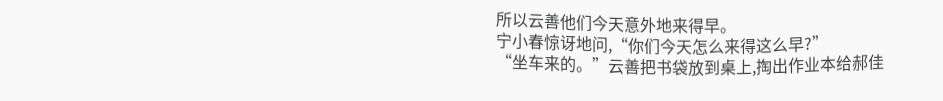所以云善他们今天意外地来得早。
宁小春惊讶地问,“你们今天怎么来得这么早?”
“坐车来的。”云善把书袋放到桌上,掏出作业本给郝佳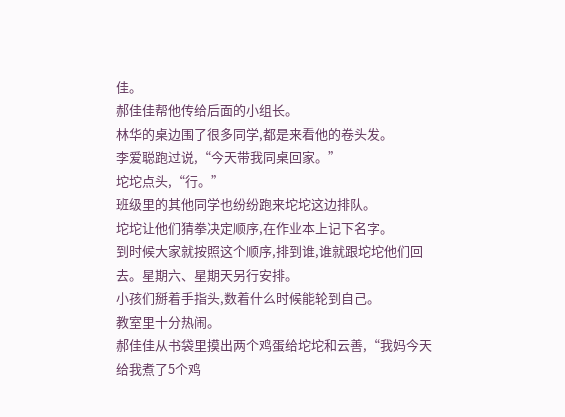佳。
郝佳佳帮他传给后面的小组长。
林华的桌边围了很多同学,都是来看他的卷头发。
李爱聪跑过说,“今天带我同桌回家。”
坨坨点头,“行。”
班级里的其他同学也纷纷跑来坨坨这边排队。
坨坨让他们猜拳决定顺序,在作业本上记下名字。
到时候大家就按照这个顺序,排到谁,谁就跟坨坨他们回去。星期六、星期天另行安排。
小孩们掰着手指头,数着什么时候能轮到自己。
教室里十分热闹。
郝佳佳从书袋里摸出两个鸡蛋给坨坨和云善,“我妈今天给我煮了5个鸡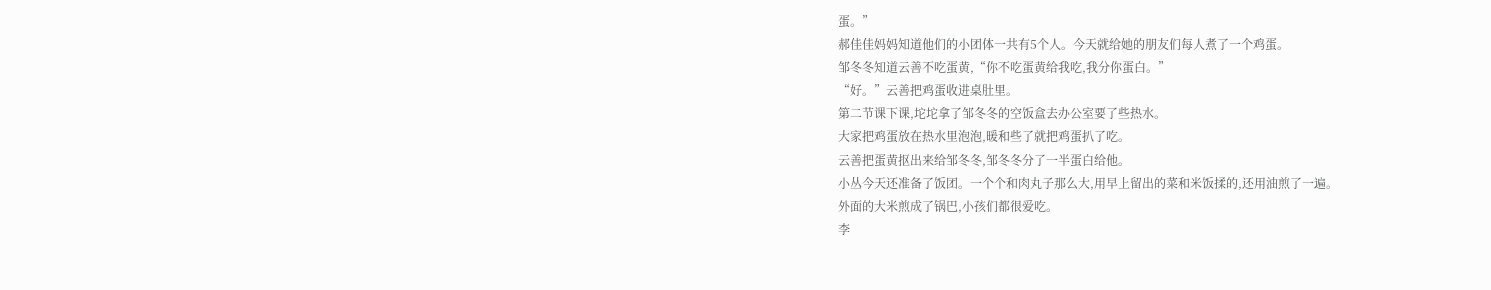蛋。”
郝佳佳妈妈知道他们的小团体一共有5个人。今天就给她的朋友们每人煮了一个鸡蛋。
邹冬冬知道云善不吃蛋黄,“你不吃蛋黄给我吃,我分你蛋白。”
“好。”云善把鸡蛋收进桌肚里。
第二节课下课,坨坨拿了邹冬冬的空饭盒去办公室要了些热水。
大家把鸡蛋放在热水里泡泡,暖和些了就把鸡蛋扒了吃。
云善把蛋黄抠出来给邹冬冬,邹冬冬分了一半蛋白给他。
小丛今天还准备了饭团。一个个和肉丸子那么大,用早上留出的菜和米饭揉的,还用油煎了一遍。
外面的大米煎成了锅巴,小孩们都很爱吃。
李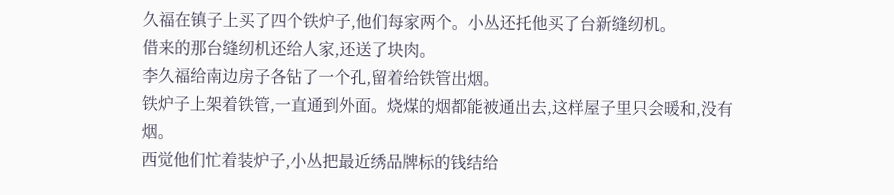久福在镇子上买了四个铁炉子,他们每家两个。小丛还托他买了台新缝纫机。
借来的那台缝纫机还给人家,还送了块肉。
李久福给南边房子各钻了一个孔,留着给铁管出烟。
铁炉子上架着铁管,一直通到外面。烧煤的烟都能被通出去,这样屋子里只会暖和,没有烟。
西觉他们忙着装炉子,小丛把最近绣品牌标的钱结给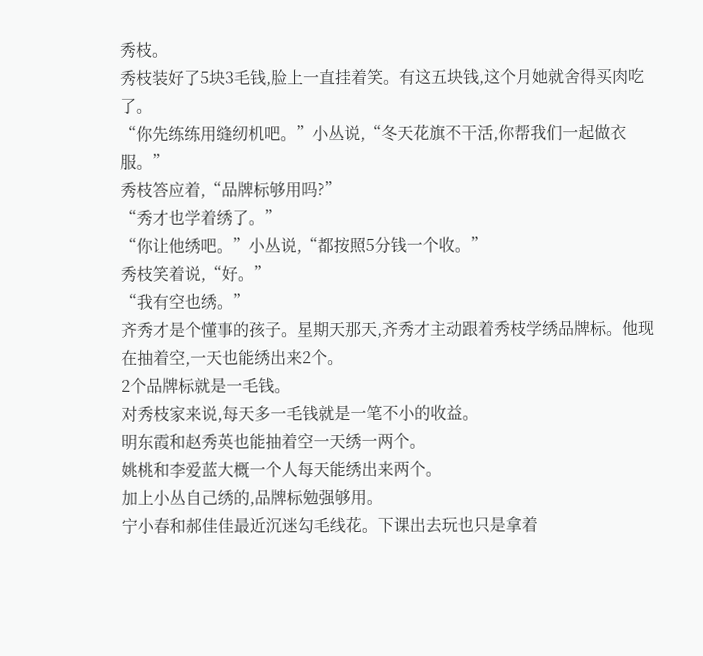秀枝。
秀枝装好了5块3毛钱,脸上一直挂着笑。有这五块钱,这个月她就舍得买肉吃了。
“你先练练用缝纫机吧。”小丛说,“冬天花旗不干活,你帮我们一起做衣服。”
秀枝答应着,“品牌标够用吗?”
“秀才也学着绣了。”
“你让他绣吧。”小丛说,“都按照5分钱一个收。”
秀枝笑着说,“好。”
“我有空也绣。”
齐秀才是个懂事的孩子。星期天那天,齐秀才主动跟着秀枝学绣品牌标。他现在抽着空,一天也能绣出来2个。
2个品牌标就是一毛钱。
对秀枝家来说,每天多一毛钱就是一笔不小的收益。
明东霞和赵秀英也能抽着空一天绣一两个。
姚桃和李爱蓝大概一个人每天能绣出来两个。
加上小丛自己绣的,品牌标勉强够用。
宁小春和郝佳佳最近沉迷勾毛线花。下课出去玩也只是拿着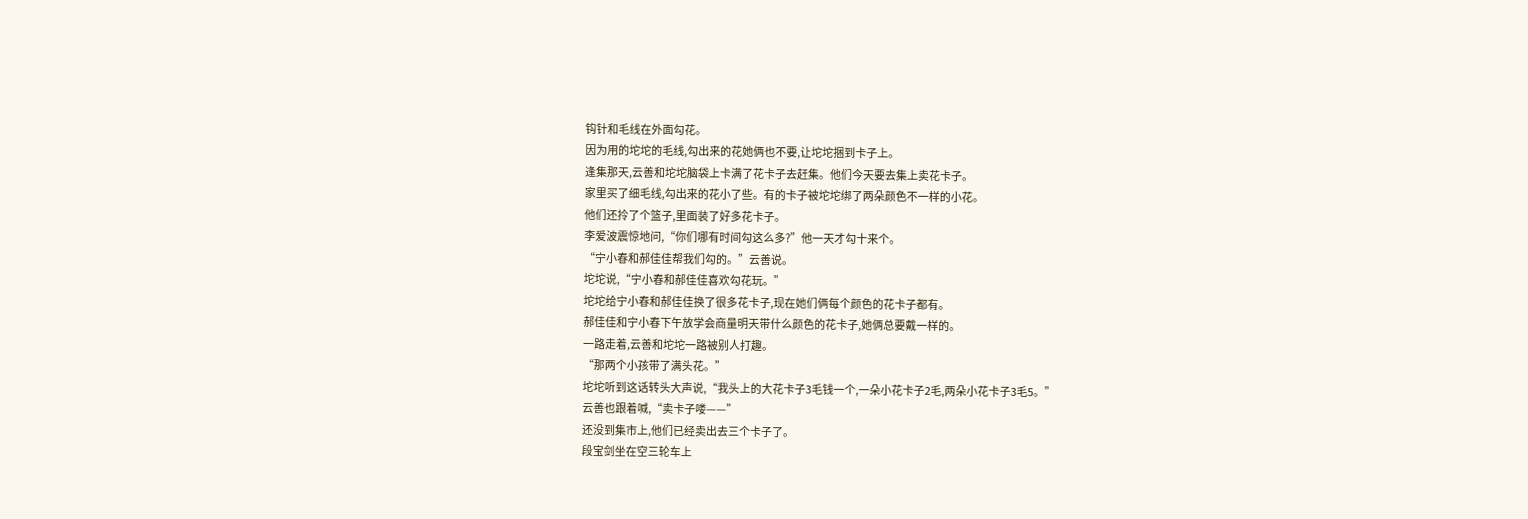钩针和毛线在外面勾花。
因为用的坨坨的毛线,勾出来的花她俩也不要,让坨坨捆到卡子上。
逢集那天,云善和坨坨脑袋上卡满了花卡子去赶集。他们今天要去集上卖花卡子。
家里买了细毛线,勾出来的花小了些。有的卡子被坨坨绑了两朵颜色不一样的小花。
他们还拎了个篮子,里面装了好多花卡子。
李爱波震惊地问,“你们哪有时间勾这么多?”他一天才勾十来个。
“宁小春和郝佳佳帮我们勾的。”云善说。
坨坨说,“宁小春和郝佳佳喜欢勾花玩。”
坨坨给宁小春和郝佳佳换了很多花卡子,现在她们俩每个颜色的花卡子都有。
郝佳佳和宁小春下午放学会商量明天带什么颜色的花卡子,她俩总要戴一样的。
一路走着,云善和坨坨一路被别人打趣。
“那两个小孩带了满头花。”
坨坨听到这话转头大声说,“我头上的大花卡子3毛钱一个,一朵小花卡子2毛,两朵小花卡子3毛5。”
云善也跟着喊,“卖卡子喽——”
还没到集市上,他们已经卖出去三个卡子了。
段宝剑坐在空三轮车上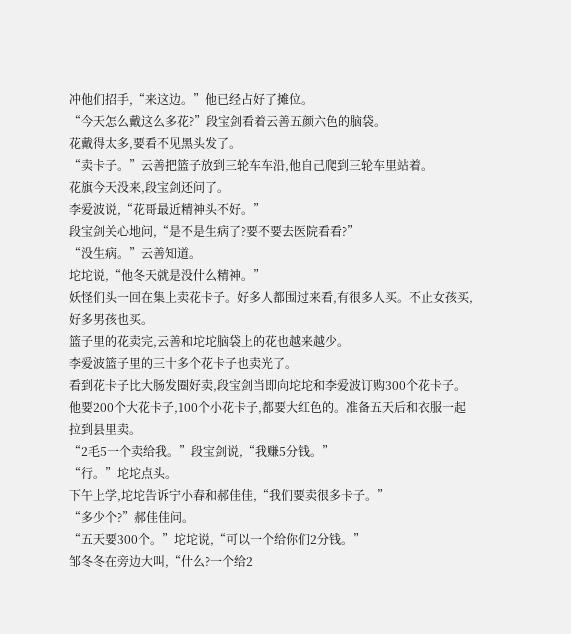冲他们招手,“来这边。”他已经占好了摊位。
“今天怎么戴这么多花?”段宝剑看着云善五颜六色的脑袋。
花戴得太多,要看不见黑头发了。
“卖卡子。”云善把篮子放到三轮车车沿,他自己爬到三轮车里站着。
花旗今天没来,段宝剑还问了。
李爱波说,“花哥最近精神头不好。”
段宝剑关心地问,“是不是生病了?要不要去医院看看?”
“没生病。”云善知道。
坨坨说,“他冬天就是没什么精神。”
妖怪们头一回在集上卖花卡子。好多人都围过来看,有很多人买。不止女孩买,好多男孩也买。
篮子里的花卖完,云善和坨坨脑袋上的花也越来越少。
李爱波篮子里的三十多个花卡子也卖光了。
看到花卡子比大肠发圈好卖,段宝剑当即向坨坨和李爱波订购300个花卡子。
他要200个大花卡子,100个小花卡子,都要大红色的。准备五天后和衣服一起拉到县里卖。
“2毛5一个卖给我。”段宝剑说,“我赚5分钱。”
“行。”坨坨点头。
下午上学,坨坨告诉宁小春和郝佳佳,“我们要卖很多卡子。”
“多少个?”郝佳佳问。
“五天要300个。”坨坨说,“可以一个给你们2分钱。”
邹冬冬在旁边大叫,“什么?一个给2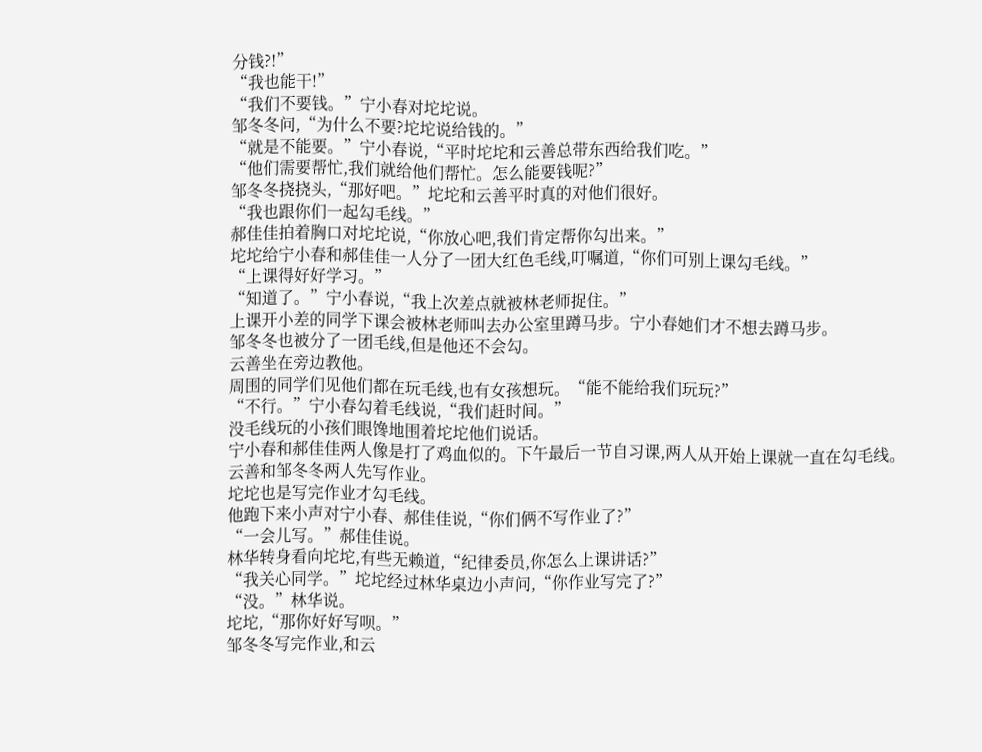分钱?!”
“我也能干!”
“我们不要钱。”宁小春对坨坨说。
邹冬冬问,“为什么不要?坨坨说给钱的。”
“就是不能要。”宁小春说,“平时坨坨和云善总带东西给我们吃。”
“他们需要帮忙,我们就给他们帮忙。怎么能要钱呢?”
邹冬冬挠挠头,“那好吧。”坨坨和云善平时真的对他们很好。
“我也跟你们一起勾毛线。”
郝佳佳拍着胸口对坨坨说,“你放心吧,我们肯定帮你勾出来。”
坨坨给宁小春和郝佳佳一人分了一团大红色毛线,叮嘱道,“你们可别上课勾毛线。”
“上课得好好学习。”
“知道了。”宁小春说,“我上次差点就被林老师捉住。”
上课开小差的同学下课会被林老师叫去办公室里蹲马步。宁小春她们才不想去蹲马步。
邹冬冬也被分了一团毛线,但是他还不会勾。
云善坐在旁边教他。
周围的同学们见他们都在玩毛线,也有女孩想玩。“能不能给我们玩玩?”
“不行。”宁小春勾着毛线说,“我们赶时间。”
没毛线玩的小孩们眼馋地围着坨坨他们说话。
宁小春和郝佳佳两人像是打了鸡血似的。下午最后一节自习课,两人从开始上课就一直在勾毛线。
云善和邹冬冬两人先写作业。
坨坨也是写完作业才勾毛线。
他跑下来小声对宁小春、郝佳佳说,“你们俩不写作业了?”
“一会儿写。”郝佳佳说。
林华转身看向坨坨,有些无赖道,“纪律委员,你怎么上课讲话?”
“我关心同学。”坨坨经过林华桌边小声问,“你作业写完了?”
“没。”林华说。
坨坨,“那你好好写呗。”
邹冬冬写完作业,和云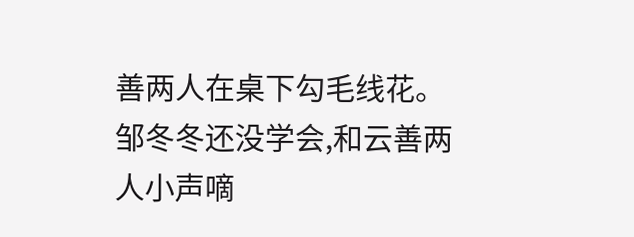善两人在桌下勾毛线花。
邹冬冬还没学会,和云善两人小声嘀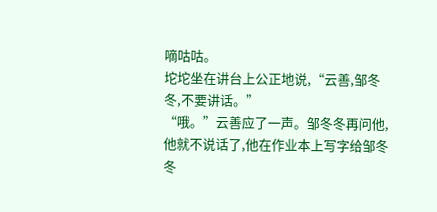嘀咕咕。
坨坨坐在讲台上公正地说,“云善,邹冬冬,不要讲话。”
“哦。”云善应了一声。邹冬冬再问他,他就不说话了,他在作业本上写字给邹冬冬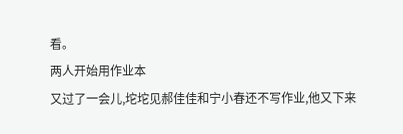看。
两人开始用作业本
又过了一会儿,坨坨见郝佳佳和宁小春还不写作业,他又下来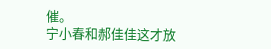催。
宁小春和郝佳佳这才放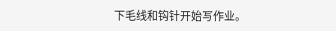下毛线和钩针开始写作业。